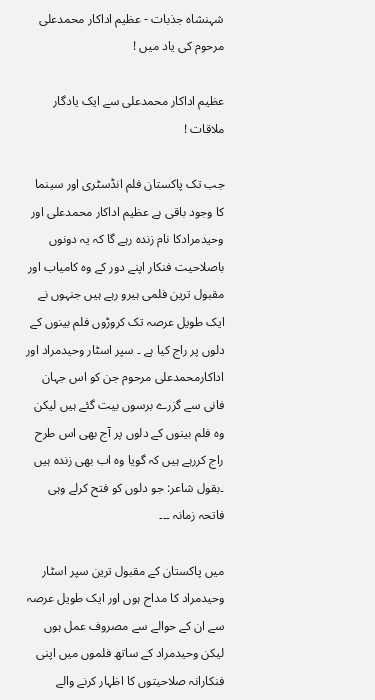شہنشاہ جذبات - عظیم اداکار محمدعلی مرحوم کی یاد میں !

عظیم اداکار محمدعلی سے ایک یادگار ملاقات !

جب تک پاکستان فلم انڈسٹری اور سینما کا وجود باقی ہے عظیم اداکار محمدعلی اور وحیدمرادکا نام زندہ رہے گا کہ یہ دونوں باصلاحیت فنکار اپنے دور کے وہ کامیاب اور مقبول ترین فلمی ہیرو رہے ہیں جنہوں نے ایک طویل عرصہ تک کروڑوں فلم بینوں کے دلوں پر راج کیا ہے ۔ سپر اسٹار وحیدمراد اور اداکارمحمدعلی مرحوم جن کو اس جہان فانی سے گزرے برسوں بیت گئے ہیں لیکن وہ فلم بینوں کے دلوں پر آج بھی اس طرح راج کررہے ہیں کہ گویا وہ اب بھی زندہ ہیں ۔بقول شاعر: جو دلوں کو فتح کرلے وہی فاتحہ زمانہ ۔۔۔

میں پاکستان کے مقبول ترین سپر اسٹار وحیدمراد کا مداح ہوں اور ایک طویل عرصہ سے ان کے حوالے سے مصروف عمل ہوں لیکن وحیدمراد کے ساتھ فلموں میں اپنی فنکارانہ صلاحیتوں کا اظہار کرنے والے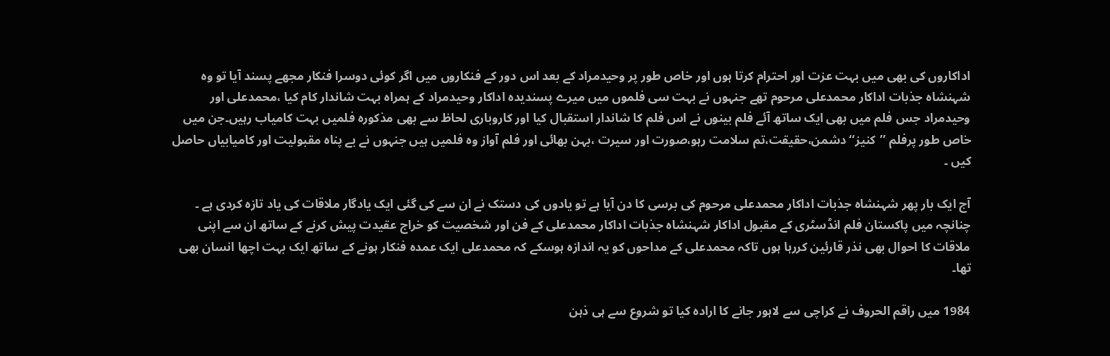اداکاروں کی بھی میں بہت عزت اور احترام کرتا ہوں اور خاص طور پر وحیدمراد کے بعد اس دور کے فنکاروں میں اگر کوئی دوسرا فنکار مجھے پسند آیا تو وہ شہنشاہ جذبات اداکار محمدعلی مرحوم تھے جنہوں نے بہت سی فلموں میں میرے پسندیدہ اداکار وحیدمراد کے ہمراہ بہت شاندار کام کیا ،محمدعلی اور وحیدمراد جس فلم میں بھی ایک ساتھ آئے فلم بینوں نے اس فلم کا شاندار استقبال کیا اور کاروباری لحاظ سے بھی مذکورہ فلمیں بہت کامیاب رہیں۔جن میں خاص طور پرفلم ’’کنیز‘‘ دشمن،حقیقت،تم سلامت رہو،صورت اور سیرت ،بہن بھائی اور فلم آواز وہ فلمیں ہیں جنہوں نے بے پناہ مقبولیت اور کامیابیاں حاصل کیں ۔

آج ایک بار پھر شہنشاہ جذبات اداکار محمدعلی مرحوم کی برسی کا دن آیا ہے تو یادوں کی دستک نے ان سے کی گئی ایک یادگار ملاقات کی یاد تازہ کردی ہے ۔ چنانچہ میں پاکستان فلم انڈسٹری کے مقبول اداکار شہنشاہ جذبات اداکار محمدعلی کے فن اور شخصیت کو خراج عقیدت پیش کرنے کے ساتھ ان سے اپنی ملاقات کا احوال بھی نذر قارئین کررہا ہوں تاکہ محمدعلی کے مداحوں کو یہ اندازہ ہوسکے کہ محمدعلی ایک عمدہ فنکار ہونے کے ساتھ ایک بہت اچھا انسان بھی تھا۔

1984 میں راقم الحروف نے کراچی سے لاہور جانے کا ارادہ کیا تو شروع سے ہی ذہن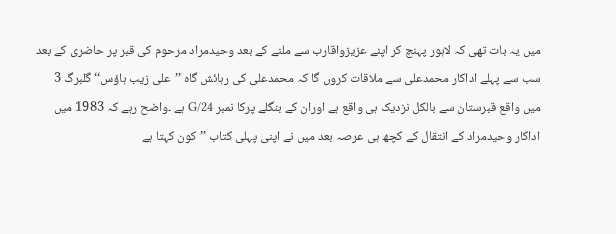میں یہ بات تھی کہ لاہور پہنچ کر اپنے عزیزواقارب سے ملنے کے بعد وحیدمراد مرحوم کی قبر پر حاضری کے بعد سب سے پہلے اداکار محمدعلی سے ملاقات کروں گا کہ محمدعلی کی رہائش گاہ ’’علی زیب ہاؤس‘‘ گلبرگ 3 میں واقع قبرستان سے بالکل نزدیک ہی واقع ہے اوران کے بنگلے پرکا نمبر 24/G ہے ۔واضح رہے کہ 1983 میں اداکار وحیدمراد کے انتقال کے کچھ ہی عرصہ بعد میں نے اپنی پہلی کتاب ’’کون کہتا ہے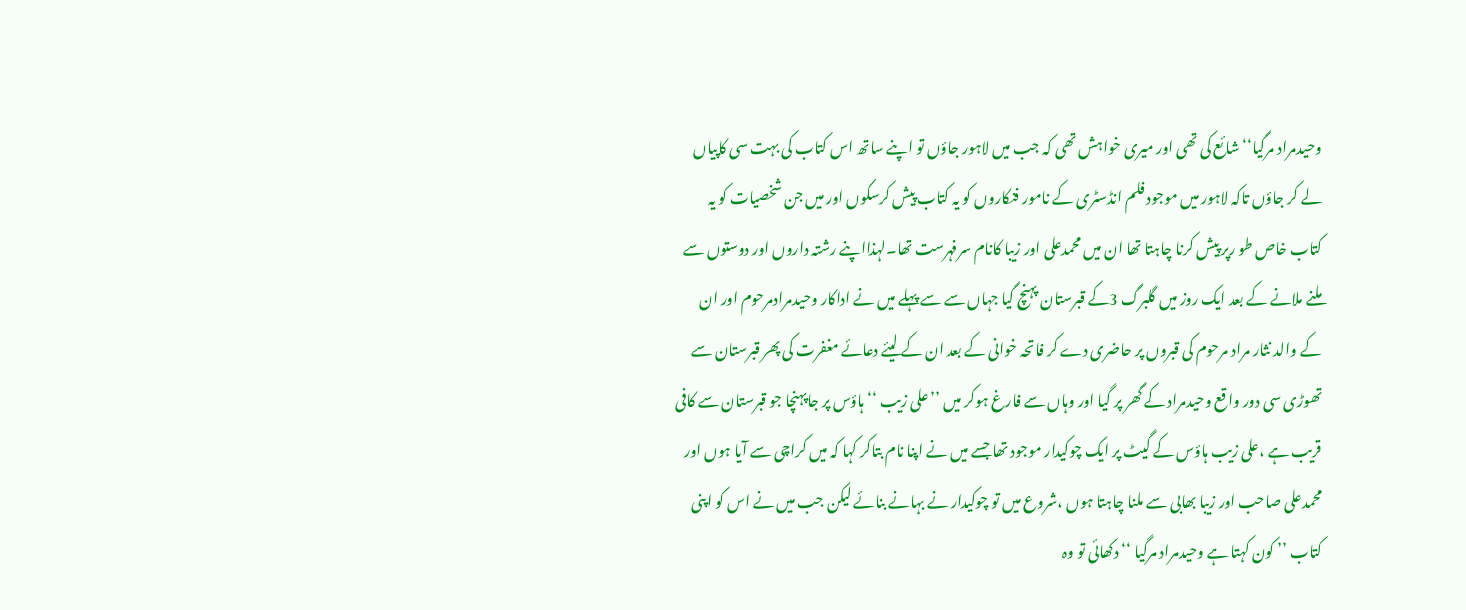وحیدمراد مرگیا‘‘ شائع کی تھی اور میری خواہش تھی کہ جب میں لاہور جاؤں تو اپنے ساتھ اس کتاب کی بہت سی کاپیاں لے کر جاؤں تاکہ لاہور میں موجود فلم انڈسٹری کے نامور فنکاروں کو یہ کتاب پیش کرسکوں اور میں جن شخصیات کو یہ کتاب خاص طو رپر پیش کرنا چاہتا تھا ان میں محمدعلی اور زیبا کانام سرفہرست تھا۔لہذااپنے رشتہ داروں اور دوستوں سے ملنے ملانے کے بعد ایک روز میں گلبرگ 3کے قبرستان پہنچ گیا جہاں سے سے پہلے میں نے اداکار وحیدمرادمرحوم اور ان کے والد نثار مراد مرحوم کی قبروں پر حاضری دے کر فاتحہ خوانی کے بعد ان کے لیئے دعائے مغفرت کی پھر قبرستان سے تھوڑی سی دور واقع وحیدمراد کے گھر پر گیا اور وہاں سے فارغ ہوکر میں ’’علی زیب ‘‘ ہاؤس پر جاپہنچا جو قبرستان سے کافی قریب ہے ،علی زیب ہاؤس کے گیٹ پر ایک چوکیدار موجود تھا جسے میں نے اپنا نام بتاکر کہا کہ میں کراچی سے آیا ہوں اور محمدعلی صاحب اور زیبا بھابی سے ملنا چاہتا ہوں ،شروع میں تو چوکیدار نے بہانے بنائے لیکن جب میں نے اس کو اپنی کتاب ’’ کون کہتا ہے وحیدمراد مرگیا ‘‘ دکھائی تو وہ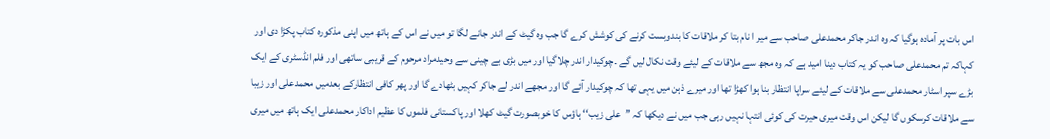اس بات پر آمادہ ہوگیا کہ وہ اندر جاکر محمدعلی صاحب سے میر ا نام بتا کر ملاقات کا بندوبست کرنے کی کوشش کرے گا جب وہ گیٹ کے اندر جانے لگا تو میں نے اس کے ہاتھ میں اپنی مذکورہ کتاب پکڑا دی اور کہاکہ تم محمدعلی صاحب کو یہ کتاب دینا امید ہے کہ وہ مجھ سے ملاقات کے لیئے وقت نکال لیں گے ۔چوکیدار اندر چلاگیا اور میں بڑی بے چینی سے وحیدمراد مرحوم کے قریبی ساتھی اور فلم انڈسٹری کے ایک بڑے سپر اسٹار محمدعلی سے ملاقات کے لیئے سراپا انتظار بنا ہوا کھڑا تھا اور میرے ذہن میں یہی تھا کہ چوکیدار آئے گا اور مجھے اندر لے جاکر کہیں بٹھادے گا اور پھر کافی انتظارکے بعدمیں محمدعلی اور زیبا سے ملاقات کرسکوں گا لیکن اس وقت میری حیرت کی کوئی انتہا نہیں رہی جب میں نے دیکھا کہ ’’علی زیب‘‘ ہاؤس کا خوبصورت گیٹ کھلا اور پاکستانی فلموں کا عظیم اداکار محمدعلی ایک ہاتھ میں میری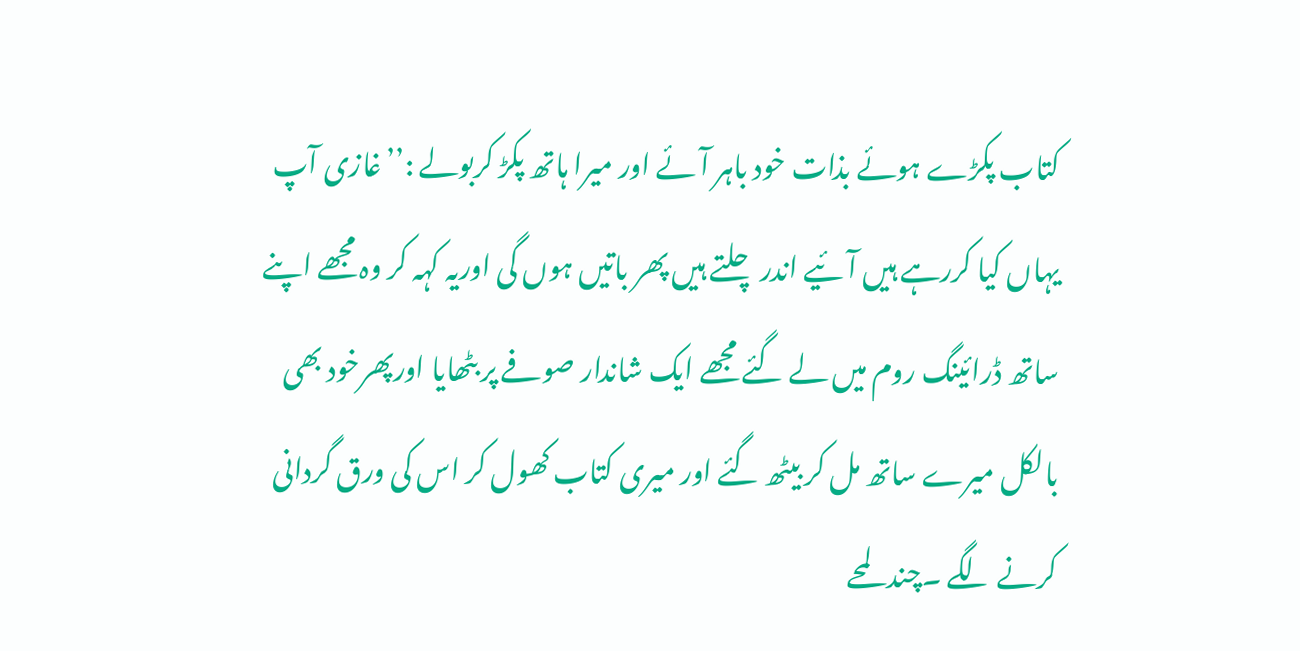کتاب پکڑے ہوئے بذات خود باہر آئے اور میرا ہاتھ پکڑ کربولے :’’غازی آپ یہاں کیا کررہے ہیں آئیے اندر چلتے ہیں پھر باتیں ہوں گی اوریہ کہہ کر وہ مجھے اپنے ساتھ ڈرائینگ روم میں لے گئے مجھے ایک شاندار صوفے پر بٹھایا اورپھرخود بھی بالکل میرے ساتھ مل کر بیٹھ گئے اور میری کتاب کھول کر اس کی ورق گردانی کرنے لگے ۔چند لمحے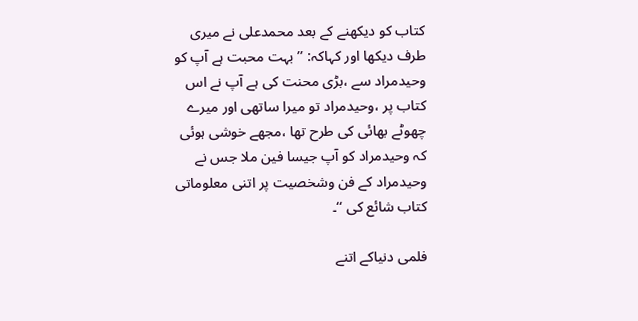کتاب کو دیکھنے کے بعد محمدعلی نے میری طرف دیکھا اور کہاکہ: ’’بہت محبت ہے آپ کو وحیدمراد سے ،بڑی محنت کی ہے آپ نے اس کتاب پر ،وحیدمراد تو میرا ساتھی اور میرے چھوٹے بھائی کی طرح تھا ،مجھے خوشی ہوئی کہ وحیدمراد کو آپ جیسا فین ملا جس نے وحیدمراد کے فن وشخصیت پر اتنی معلوماتی کتاب شائع کی ‘‘۔

فلمی دنیاکے اتنے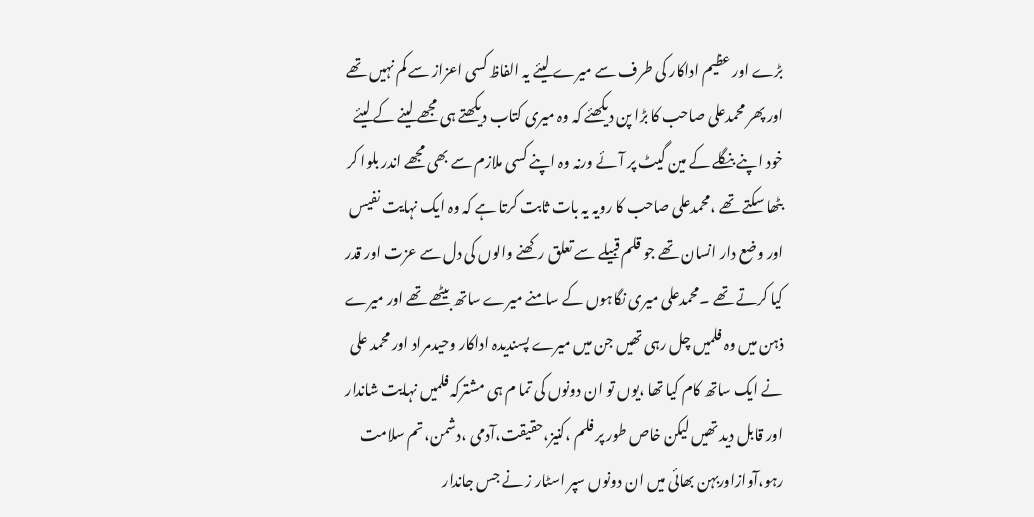بڑے اور عظیم اداکار کی طرف سے میرے لیئے یہ الفاظ کسی اعزاز سے کم نہیں تھے اور پھر محمدعلی صاحب کا بڑا پن دیکھئے کہ وہ میری کتاب دیکھتے ہی مجھے لینے کے لیئے خود اپنے بنگلے کے مین گیٹ پر آئے ورنہ وہ اپنے کسی ملازم سے بھی مجھے اندر بلوا کر بٹھا سکتے تھے ،محمدعلی صاحب کا رویہ یہ بات ثابت کرتا ہے کہ وہ ایک نہایت نفیس اور وضع دار انسان تھے جو قلم قبیلے سے تعلق رکھنے والوں کی دل سے عزت اور قدر کیا کرتے تھے ۔محمدعلی میری نگاہوں کے سامنے میرے ساتھ بیٹھے تھے اور میرے ذہن میں وہ فلمیں چل رہی تھیں جن میں میرے پسندیدہ اداکار وحیدمراد اور محمد علی نے ایک ساتھ کام کیا تھا ،یوں تو ان دونوں کی تما م ہی مشترکہ فلمیں نہایت شاندار اور قابل دید تھیں لیکن خاص طور پر فلم ،کنیز،حقیقت،آدمی ،دشمن،تم سلامت رہو،آوازاوربہن بھائی میں ان دونوں سپر اسٹار ز نے جس جاندار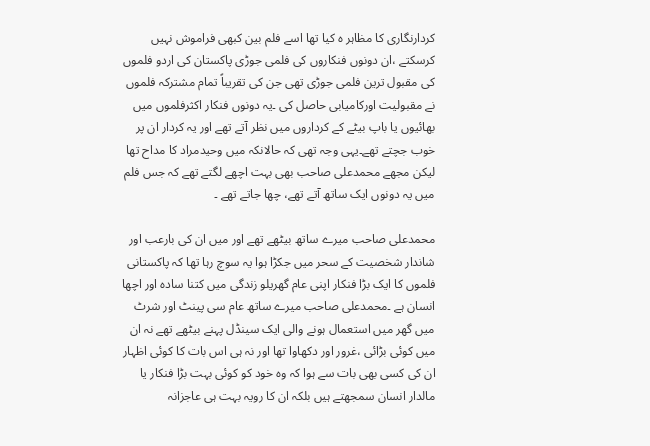کردارنگاری کا مظاہر ہ کیا تھا اسے فلم بین کبھی فراموش نہیں کرسکتے ،ان دونوں فنکاروں کی فلمی جوڑی پاکستان کی اردو فلموں کی مقبول ترین فلمی جوڑی تھی جن کی تقریباً تمام مشترکہ فلموں نے مقبولیت اورکامیابی حاصل کی ۔یہ دونوں فنکار اکثرفلموں میں بھائیوں یا باپ بیٹے کے کرداروں میں نظر آتے تھے اور یہ کردار ان پر خوب جچتے تھے۔یہی وجہ تھی کہ حالانکہ میں وحیدمراد کا مداح تھا لیکن مجھے محمدعلی صاحب بھی بہت اچھے لگتے تھے کہ جس فلم میں یہ دونوں ایک ساتھ آتے تھے، چھا جاتے تھے ۔

محمدعلی صاحب میرے ساتھ بیٹھے تھے اور میں ان کی بارعب اور شاندار شخصیت کے سحر میں جکڑا ہوا یہ سوچ رہا تھا کہ پاکستانی فلموں کا ایک بڑا فنکار اپنی عام گھریلو زندگی میں کتنا سادہ اور اچھا انسان ہے ۔محمدعلی صاحب میرے ساتھ عام سی پینٹ اور شرٹ میں گھر میں استعمال ہونے والی ایک سینڈل پہنے بیٹھے تھے نہ ان میں کوئی بڑائی ،غرور اور دکھاوا تھا اور نہ ہی اس بات کا کوئی اظہار ان کی کسی بھی بات سے ہوا کہ وہ خود کو کوئی بہت بڑا فنکار یا مالدار انسان سمجھتے ہیں بلکہ ان کا رویہ بہت ہی عاجزانہ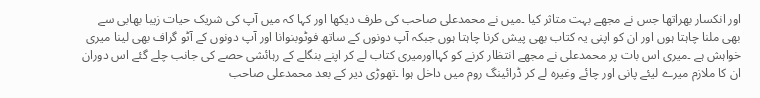اور انکسار بھراتھا جس نے مجھے بہت متاثر کیا ۔میں نے محمدعلی صاحب کی طرف دیکھا اور کہا کہ میں آپ کی شریک حیات زیبا بھابی سے بھی ملنا چاہتا ہوں اور ان کو اپنی یہ کتاب بھی پیش کرنا چاہتا ہوں جبکہ آپ دونوں کے ساتھ فوٹوبنوانا اور آپ دونوں کے آٹو گراف بھی لینا میری خواہش ہے ۔میری اس بات پر محمدعلی نے مجھے انتظار کرنے کو کہااورمیری کتاب لے کر اپنے بنگلے کے رہائشی حصے کی جانب چلے گئے اس دوران ان کا ملازم میرے لیئے پانی اور چائے وغیرہ لے کر ڈرائینگ روم میں داخل ہوا ۔تھوڑی دیر کے بعد محمدعلی صاحب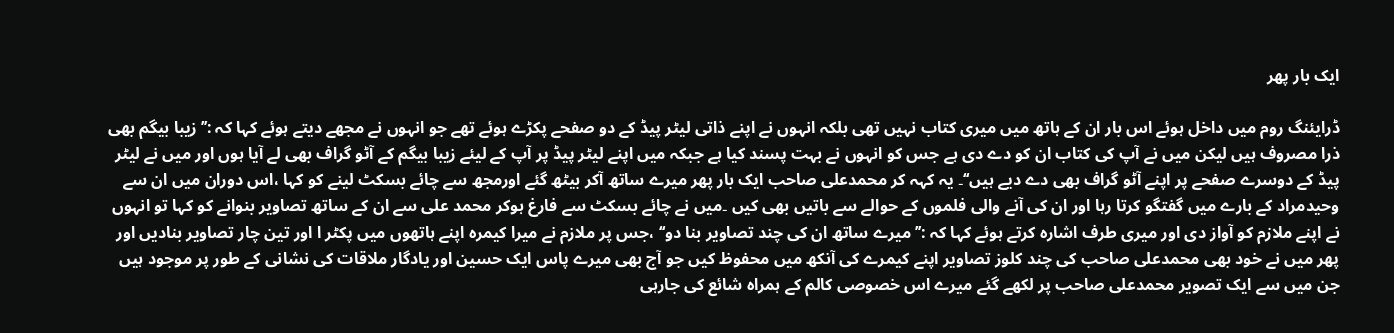ایک بار پھر

ڈرایئنگ روم میں داخل ہوئے اس بار ان کے ہاتھ میں میری کتاب نہیں تھی بلکہ انہوں نے اپنے ذاتی لیٹر پیڈ کے دو صفحے پکڑے ہوئے تھے جو انہوں نے مجھے دیتے ہوئے کہا کہ :’’زیبا بیگم بھی ذرا مصروف ہیں لیکن میں نے آپ کی کتاب ان کو دے دی ہے جس کو انہوں نے بہت پسند کیا ہے جبکہ میں اپنے لیٹر پیڈ پر آپ کے لیئے زیبا بیگم کے آٹو گراف بھی لے آیا ہوں اور میں نے لیٹر پیڈ کے دوسرے صفحے پر اپنے آٹو گراف بھی دے دیے ہیں‘‘۔ یہ کہہ کر محمدعلی صاحب ایک بار پھر میرے ساتھ آکر بیٹھ گئے اورمجھ سے چائے بسکٹ لینے کو کہا ،اس دوران میں ان سے وحیدمراد کے بارے میں گفتگو کرتا رہا اور ان کی آنے والی فلموں کے حوالے سے باتیں بھی کیں ۔میں نے چائے بسکٹ سے فارغ ہوکر محمد علی سے ان کے ساتھ تصاویر بنوانے کو کہا تو انہوں نے اپنے ملازم کو آواز دی اور میری طرف اشارہ کرتے ہوئے کہا کہ :’’میرے ساتھ ان کی چند تصاویر بنا دو‘‘ ،جس پر ملازم نے میرا کیمرہ اپنے ہاتھوں میں پکٹر ا اور تین چار تصاویر بنادیں اور پھر میں نے خود بھی محمدعلی صاحب کی چند کلوز تصاویر اپنے کیمرے کی آنکھ میں محفوظ کیں جو آج بھی میرے پاس ایک حسین اور یادگار ملاقات کی نشانی کے طور پر موجود ہیں جن میں سے ایک تصویر محمدعلی صاحب پر لکھے گئے میرے اس خصوصی کالم کے ہمراہ شائع کی جارہی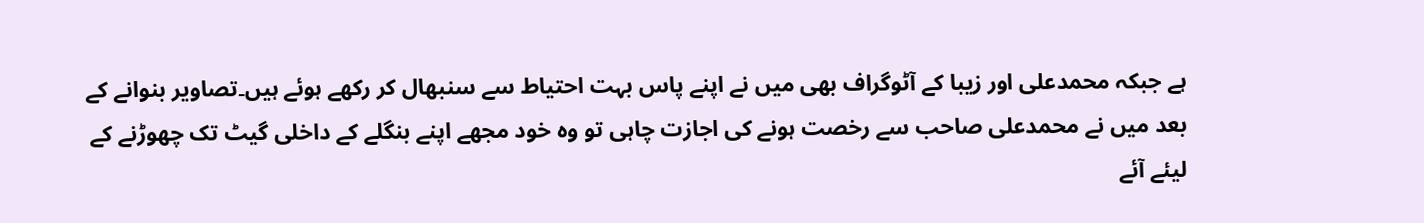ہے جبکہ محمدعلی اور زیبا کے آٹوگراف بھی میں نے اپنے پاس بہت احتیاط سے سنبھال کر رکھے ہوئے ہیں۔تصاویر بنوانے کے بعد میں نے محمدعلی صاحب سے رخصت ہونے کی اجازت چاہی تو وہ خود مجھے اپنے بنگلے کے داخلی گیٹ تک چھوڑنے کے لیئے آئے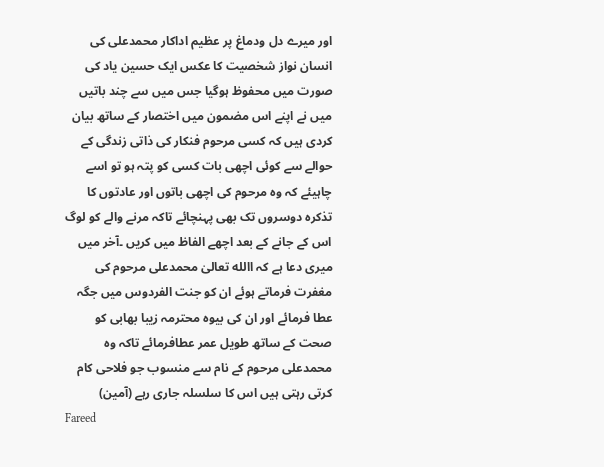اور میرے دل ودماغ پر عظیم اداکار محمدعلی کی انسان نواز شخصیت کا عکس ایک حسین یاد کی صورت میں محفوظ ہوگیا جس میں سے چند باتیں میں نے اپنے اس مضمون میں اختصار کے ساتھ بیان کردی ہیں کہ کسی مرحوم فنکار کی ذاتی زندگی کے حوالے سے کوئی اچھی بات کسی کو پتہ ہو تو اسے چاہیئے کہ وہ مرحوم کی اچھی باتوں اور عادتوں کا تذکرہ دوسروں تک بھی پہنچائے تاکہ مرنے والے کو لوگ اس کے جانے کے بعد اچھے الفاظ میں کریں ۔آخر میں میری دعا ہے کہ االله تعالیٰ محمدعلی مرحوم کی مغفرت فرماتے ہوئے ان کو جنت الفردوس میں جگہ عطا فرمائے اور ان کی بیوہ محترمہ زیبا بھابی کو صحت کے ساتھ طویل عمر عطافرمائے تاکہ وہ محمدعلی مرحوم کے نام سے منسوب جو فلاحی کام کرتی رہتی ہیں اس کا سلسلہ جاری رہے (آمین)
Fareed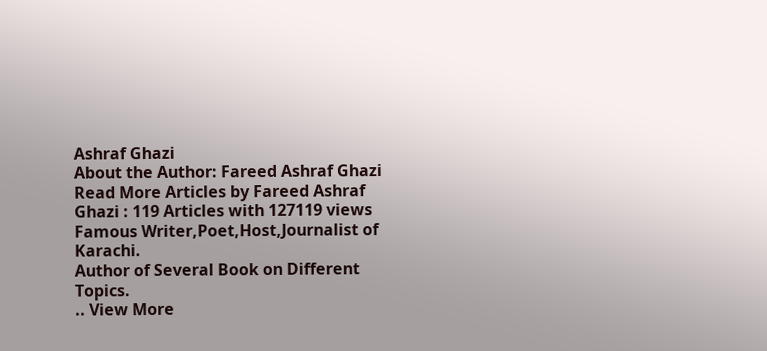Ashraf Ghazi
About the Author: Fareed Ashraf Ghazi Read More Articles by Fareed Ashraf Ghazi : 119 Articles with 127119 views Famous Writer,Poet,Host,Journalist of Karachi.
Author of Several Book on Different Topics.
.. View More